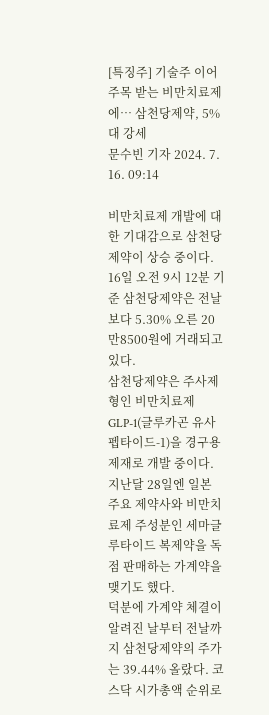[특징주] 기술주 이어 주목 받는 비만치료제에… 삼천당제약, 5%대 강세
문수빈 기자 2024. 7. 16. 09:14

비만치료제 개발에 대한 기대감으로 삼천당제약이 상승 중이다.
16일 오전 9시 12분 기준 삼천당제약은 전날보다 5.30% 오른 20만8500원에 거래되고 있다.
삼천당제약은 주사제형인 비만치료제 GLP-1(글루카곤 유사 펩타이드-1)을 경구용 제재로 개발 중이다.
지난달 28일엔 일본 주요 제약사와 비만치료제 주성분인 세마글루타이드 복제약을 독점 판매하는 가계약을 맺기도 했다.
덕분에 가계약 체결이 알려진 날부터 전날까지 삼천당제약의 주가는 39.44% 올랐다. 코스닥 시가총액 순위로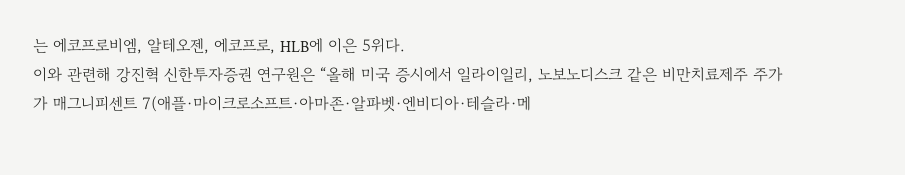는 에코프로비엠, 알테오젠, 에코프로, HLB에 이은 5위다.
이와 관련해 강진혁 신한투자증권 연구원은 “올해 미국 증시에서 일라이일리, 노보노디스크 같은 비만치료제주 주가가 매그니피센트 7(애플·마이크로소프트·아마존·알파벳·엔비디아·테슬라·메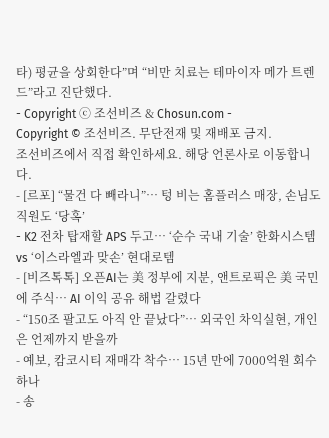타) 평균을 상회한다”며 “비만 치료는 테마이자 메가 트렌드”라고 진단했다.
- Copyright ⓒ 조선비즈 & Chosun.com -
Copyright © 조선비즈. 무단전재 및 재배포 금지.
조선비즈에서 직접 확인하세요. 해당 언론사로 이동합니다.
- [르포] “물건 다 빼라니”… 텅 비는 홈플러스 매장, 손님도 직원도 ‘당혹’
- K2 전차 탑재할 APS 두고… ‘순수 국내 기술’ 한화시스템 vs ‘이스라엘과 맞손’ 현대로템
- [비즈톡톡] 오픈AI는 美 정부에 지분, 앤트로픽은 美 국민에 주식… AI 이익 공유 해법 갈렸다
- “150조 팔고도 아직 안 끝났다”… 외국인 차익실현, 개인은 언제까지 받을까
- 예보, 캄코시티 재매각 착수… 15년 만에 7000억원 회수하나
- 송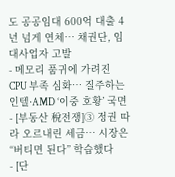도 공공임대 600억 대출 4년 넘게 연체… 채권단, 임대사업자 고발
- 메모리 품귀에 가려진 CPU 부족 심화… 질주하는 인텔·AMD ‘이중 호황’ 국면
- [부동산 稅전쟁]③ 정권 따라 오르내린 세금… 시장은 “버티면 된다” 학습했다
- [단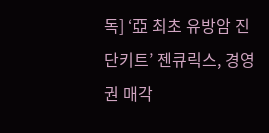독] ‘亞 최초 유방암 진단키트’ 젠큐릭스, 경영권 매각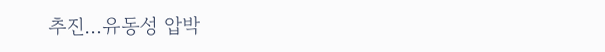추진…유동성 압박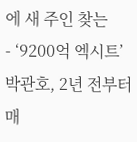에 새 주인 찾는
- ‘9200억 엑시트’ 박관호, 2년 전부터 매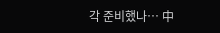각 준비했나… 中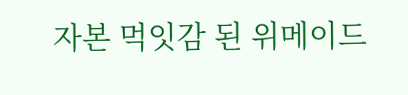자본 먹잇감 된 위메이드